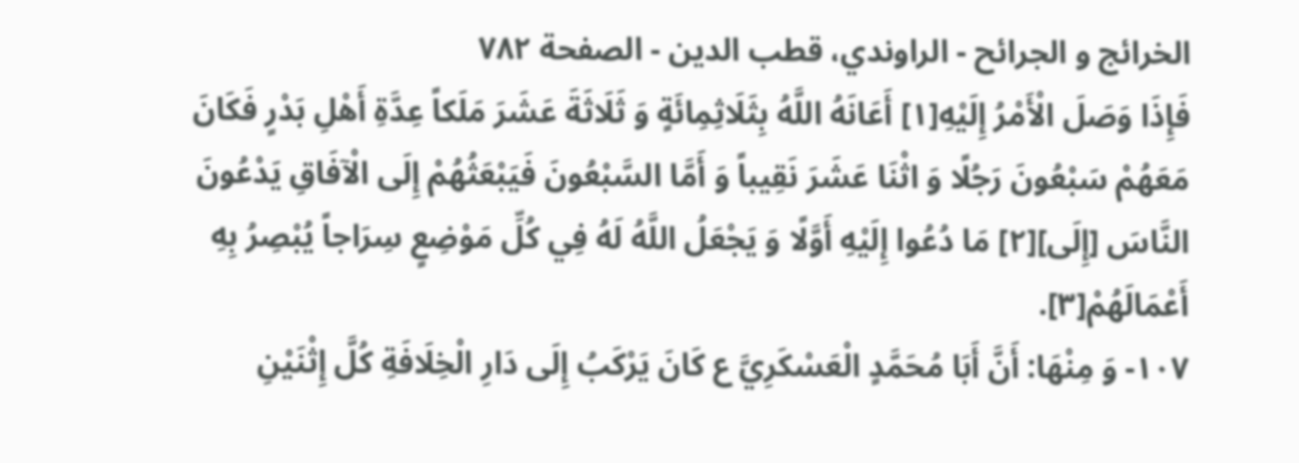الخرائج و الجرائح - الراوندي، قطب الدين - الصفحة ٧٨٢
فَإِذَا وَصَلَ الْأَمْرُ إِلَيْهِ[١] أَعَانَهُ اللَّهُ بِثَلَاثِمِائَةٍ وَ ثَلَاثَةَ عَشَرَ مَلَكاً عِدَّةِ أَهْلِ بَدْرٍ فَكَانَ مَعَهُمْ سَبْعُونَ رَجُلًا وَ اثْنَا عَشَرَ نَقِيباً وَ أَمَّا السَّبْعُونَ فَيَبْعَثُهُمْ إِلَى الْآفَاقِ يَدْعُونَ النَّاسَ [إِلَى][٢] مَا دُعُوا إِلَيْهِ أَوَّلًا وَ يَجْعَلُ اللَّهُ لَهُ فِي كُلِّ مَوْضِعٍ سِرَاجاً يُبْصِرُ بِهِ أَعْمَالَهُمْ[٣].
١٠٧- وَ مِنْهَا: أَنَّ أَبَا مُحَمَّدٍ الْعَسْكَرِيَّ ع كَانَ يَرْكَبُ إِلَى دَارِ الْخِلَافَةِ كُلَّ إِثْنَيْنِ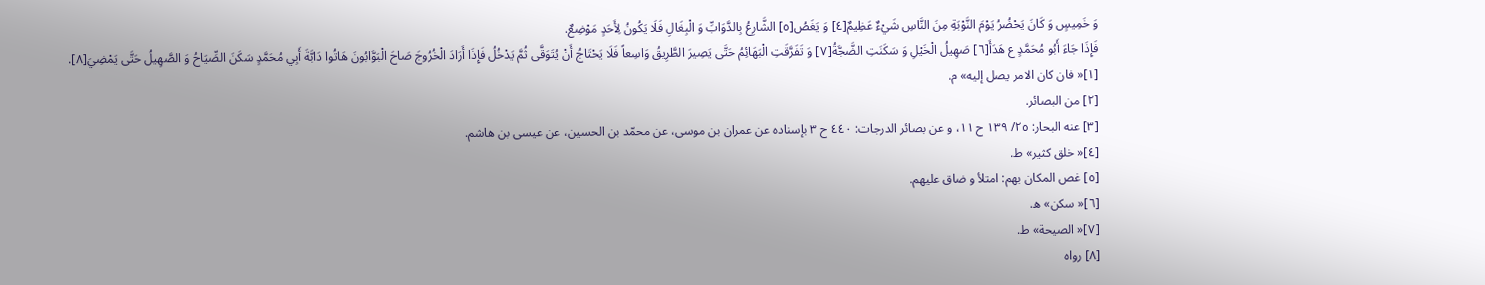وَ خَمِيسٍ وَ كَانَ يَحْضُرُ يَوْمَ النَّوْبَةِ مِنَ النَّاسِ شَيْءٌ عَظِيمٌ[٤] وَ يَغَصُ[٥] الشَّارِعُ بِالدَّوَابِّ وَ الْبِغَالِ فَلَا يَكُونُ لِأَحَدٍ مَوْضِعٌ.
فَإِذَا جَاءَ أَبُو مُحَمَّدٍ ع هَدَأَ[٦] صَهِيلُ الْخَيْلِ وَ سَكَنَتِ الضَّجَّةُ[٧] وَ تَفَرَّقَتِ الْبَهَائِمُ حَتَّى يَصِيرَ الطَّرِيقُ وَاسِعاً فَلَا يَحْتَاجُ أَنْ يُتَوَقَّى ثُمَّ يَدْخُلُ فَإِذَا أَرَادَ الْخُرُوجَ صَاحَ الْبَوَّابُونَ هَاتُوا دَابَّةَ أَبِي مُحَمَّدٍ سَكَنَ الصِّيَاحُ وَ الصَّهِيلُ حَتَّى يَمْضِيَ[٨].
[١]« فان كان الامر يصل إليه» م.
[٢] من البصائر.
[٣] عنه البحار: ٢٥/ ١٣٩ ح ١١، و عن بصائر الدرجات: ٤٤٠ ح ٣ بإسناده عن عمران بن موسى، عن محمّد بن الحسين، عن عيسى بن هاشم.
[٤]« خلق كثير» ط.
[٥] غص المكان بهم: امتلأ و ضاق عليهم.
[٦]« سكن» ه.
[٧]« الصيحة» ط.
[٨] رواه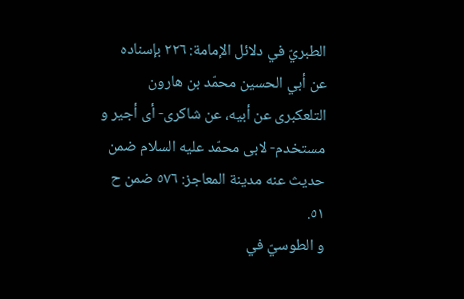الطبريّ في دلائل الإمامة: ٢٢٦ بإسناده عن أبي الحسين محمّد بن هارون التلعكبرى عن أبيه، عن شاكرى- أى أجير و مستخدم- لابى محمّد عليه السلام ضمن حديث عنه مدينة المعاجز: ٥٧٦ ضمن ح ٥١.
و الطوسيّ في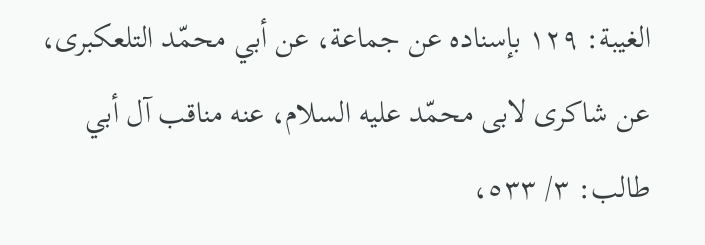الغيبة: ١٢٩ بإسناده عن جماعة، عن أبي محمّد التلعكبرى، عن شاكرى لابى محمّد عليه السلام، عنه مناقب آل أبي طالب: ٣/ ٥٣٣،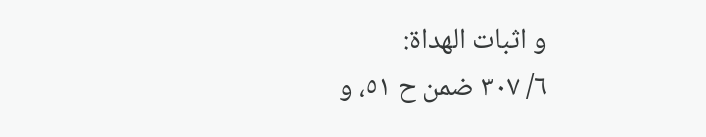و اثبات الهداة:
٦/ ٣٠٧ ضمن ح ٥١، و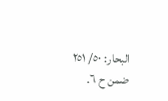البحار: ٥٠/ ٢٥١ ضمن ح ٦.